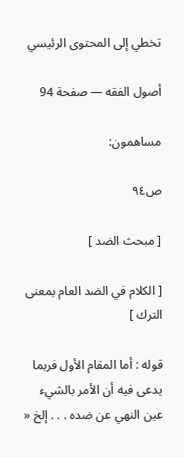تخطي إلى المحتوى الرئيسي

أصول الفقه — صفحة 94

مساهمون:

ص٩٤

[ مبحث الضد ]

[ الكلام في الضد العام بمعنى الترك ]

قوله : أما المقام الأول فربما يدعى فيه أن الأمر بالشيء عين النهي عن ضده . . . إلخ «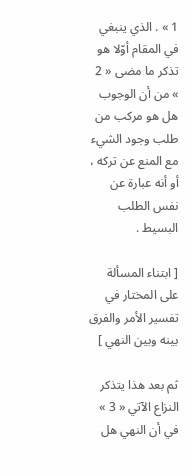1 » . الذي ينبغي في المقام أوّلا هو تذكر ما مضى « 2 » من أن الوجوب هل هو مركب من طلب وجود الشيء مع المنع عن تركه ، أو أنه عبارة عن نفس الطلب البسيط .

[ ابتناء المسألة على المختار في تفسير الأمر والفرق بينه وبين النهي ]

ثم بعد هذا يتذكر النزاع الآتي « 3 » في أن النهي هل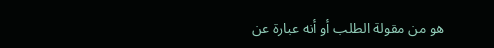هو من مقولة الطلب أو أنه عبارة عن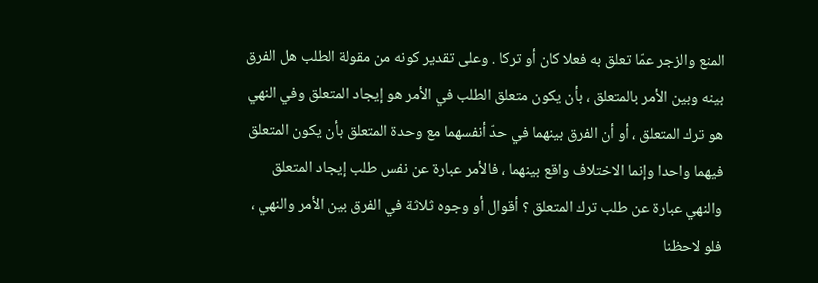المنع والزجر عمّا تعلق به فعلا كان أو تركا . وعلى تقدير كونه من مقولة الطلب هل الفرق بينه وبين الأمر بالمتعلق ، بأن يكون متعلق الطلب في الأمر هو إيجاد المتعلق وفي النهي هو ترك المتعلق ، أو أن الفرق بينهما في حدّ أنفسهما مع وحدة المتعلق بأن يكون المتعلق فيهما واحدا وإنما الاختلاف واقع بينهما ، فالأمر عبارة عن نفس طلب إيجاد المتعلق والنهي عبارة عن طلب ترك المتعلق ؟ أقوال أو وجوه ثلاثة في الفرق بين الأمر والنهي ، فلو لاحظنا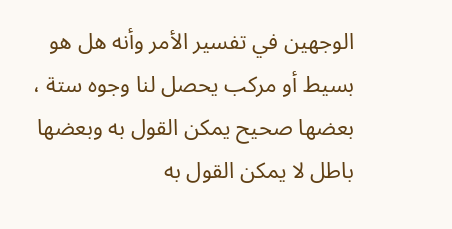الوجهين في تفسير الأمر وأنه هل هو بسيط أو مركب يحصل لنا وجوه ستة ، بعضها صحيح يمكن القول به وبعضها باطل لا يمكن القول به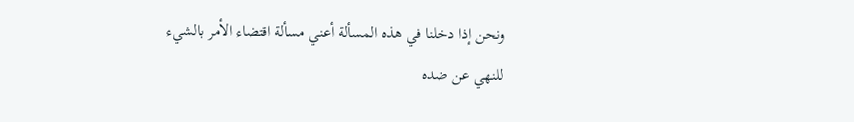ونحن إذا دخلنا في هذه المسألة أعني مسألة اقتضاء الأمر بالشيء للنهي عن ضده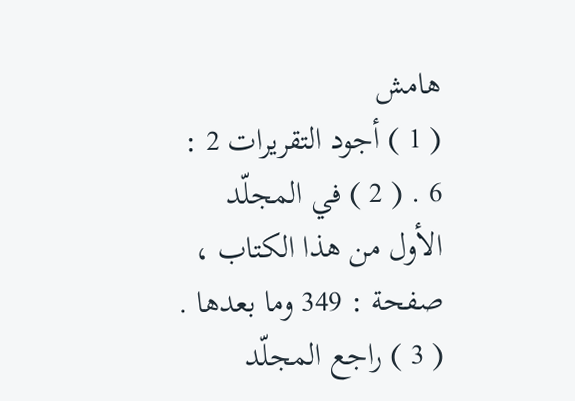هامش
( 1 ) أجود التقريرات 2 : 6 . ( 2 ) في المجلّد الأول من هذا الكتاب ، صفحة : 349 وما بعدها . ( 3 ) راجع المجلّد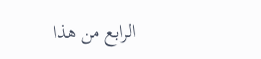الرابع من هذا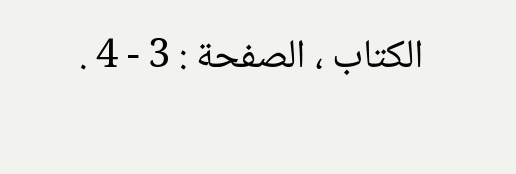الكتاب ، الصفحة : 3 - 4 .